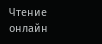Чтение онлайн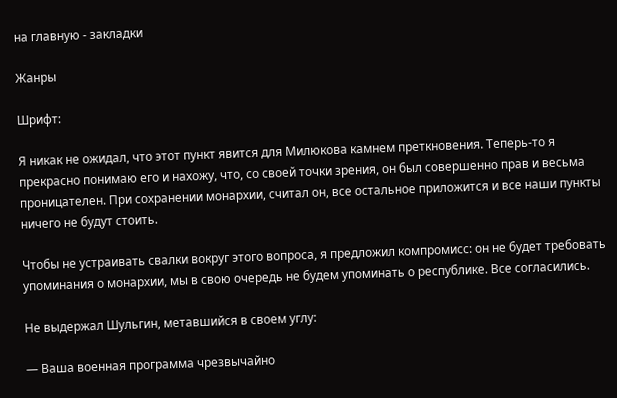на главную - закладки

Жанры

Шрифт:

Я никак не ожидал, что этот пункт явится для Милюкова камнем преткновения. Теперь-то я прекрасно понимаю его и нахожу, что, со своей точки зрения, он был совершенно прав и весьма проницателен. При сохранении монархии, считал он, все остальное приложится и все наши пункты ничего не будут стоить.

Чтобы не устраивать свалки вокруг этого вопроса, я предложил компромисс: он не будет требовать упоминания о монархии, мы в свою очередь не будем упоминать о республике. Все согласились.

Не выдержал Шульгин, метавшийся в своем углу:

— Ваша военная программа чрезвычайно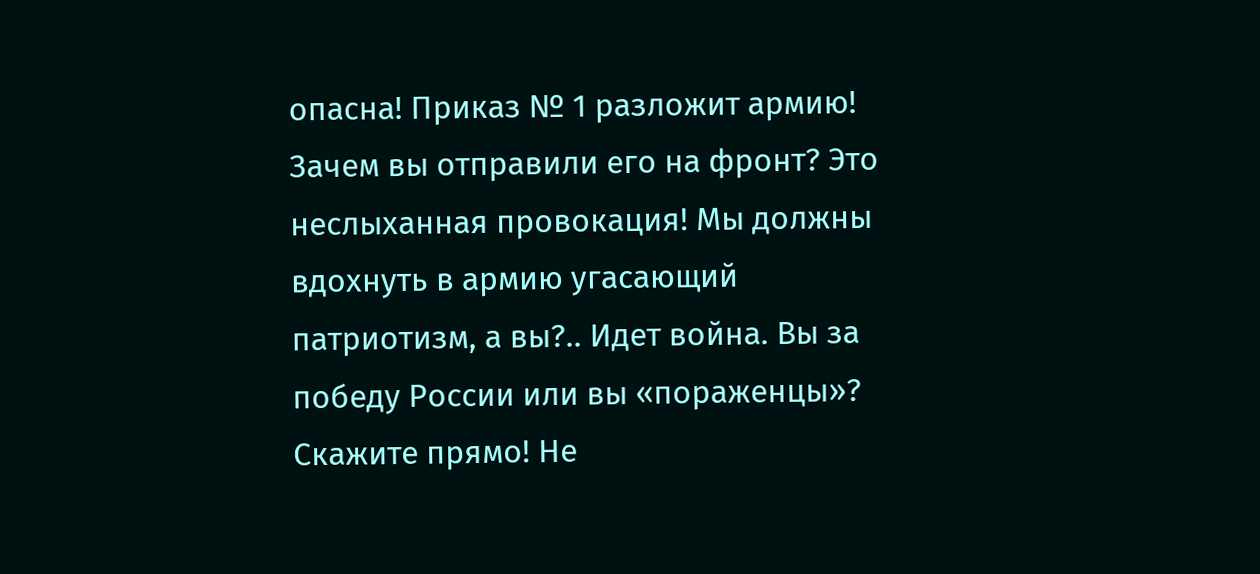опасна! Приказ № 1 разложит армию! Зачем вы отправили его на фронт? Это неслыханная провокация! Мы должны вдохнуть в армию угасающий патриотизм, а вы?.. Идет война. Вы за победу России или вы «пораженцы»? Скажите прямо! Не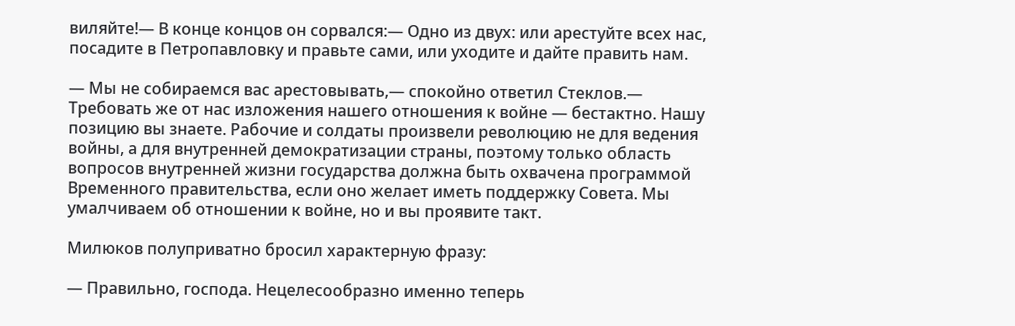виляйте!— В конце концов он сорвался:— Одно из двух: или арестуйте всех нас, посадите в Петропавловку и правьте сами, или уходите и дайте править нам.

— Мы не собираемся вас арестовывать,— спокойно ответил Стеклов.— Требовать же от нас изложения нашего отношения к войне — бестактно. Нашу позицию вы знаете. Рабочие и солдаты произвели революцию не для ведения войны, а для внутренней демократизации страны, поэтому только область вопросов внутренней жизни государства должна быть охвачена программой Временного правительства, если оно желает иметь поддержку Совета. Мы умалчиваем об отношении к войне, но и вы проявите такт.

Милюков полуприватно бросил характерную фразу:

— Правильно, господа. Нецелесообразно именно теперь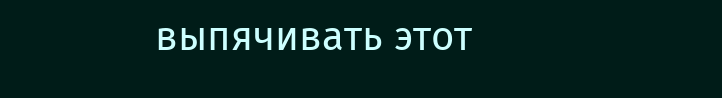выпячивать этот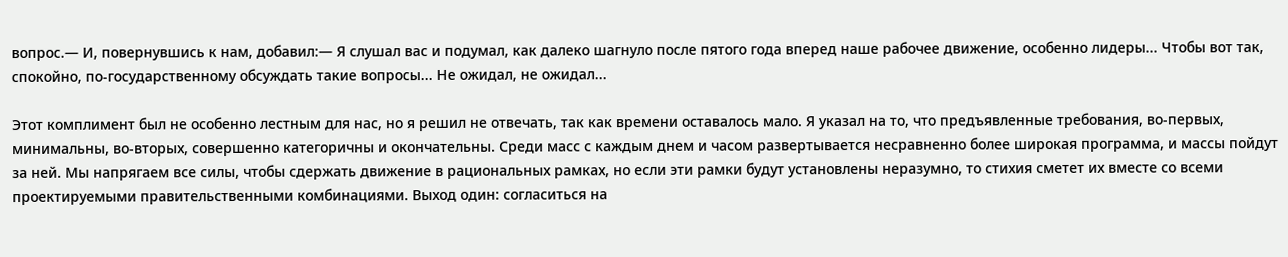вопрос.— И, повернувшись к нам, добавил:— Я слушал вас и подумал, как далеко шагнуло после пятого года вперед наше рабочее движение, особенно лидеры... Чтобы вот так, спокойно, по-государственному обсуждать такие вопросы... Не ожидал, не ожидал...

Этот комплимент был не особенно лестным для нас, но я решил не отвечать, так как времени оставалось мало. Я указал на то, что предъявленные требования, во-первых, минимальны, во-вторых, совершенно категоричны и окончательны. Среди масс с каждым днем и часом развертывается несравненно более широкая программа, и массы пойдут за ней. Мы напрягаем все силы, чтобы сдержать движение в рациональных рамках, но если эти рамки будут установлены неразумно, то стихия сметет их вместе со всеми проектируемыми правительственными комбинациями. Выход один: согласиться на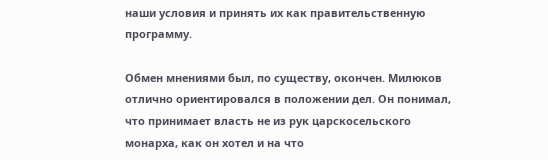наши условия и принять их как правительственную программу.

Обмен мнениями был, по существу, окончен. Милюков отлично ориентировался в положении дел. Он понимал, что принимает власть не из рук царскосельского монарха, как он хотел и на что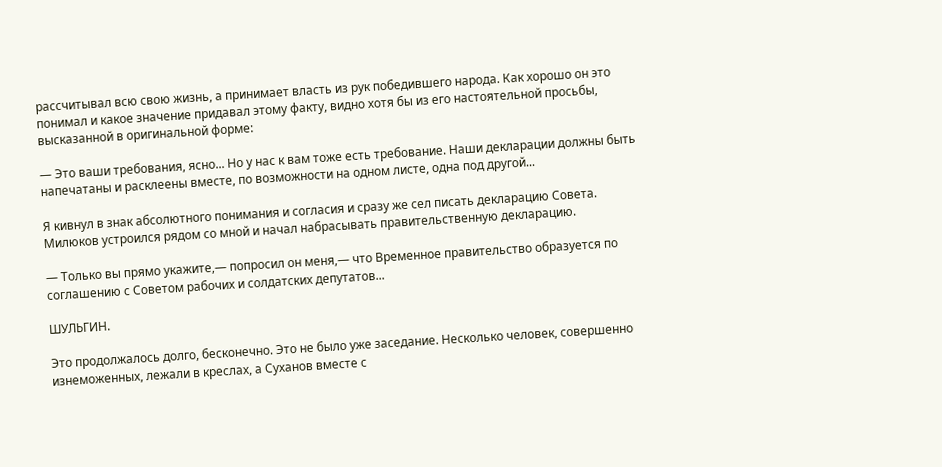рассчитывал всю свою жизнь, а принимает власть из рук победившего народа. Как хорошо он это понимал и какое значение придавал этому факту, видно хотя бы из его настоятельной просьбы, высказанной в оригинальной форме:

— Это ваши требования, ясно... Но у нас к вам тоже есть требование. Наши декларации должны быть напечатаны и расклеены вместе, по возможности на одном листе, одна под другой...

Я кивнул в знак абсолютного понимания и согласия и сразу же сел писать декларацию Совета. Милюков устроился рядом со мной и начал набрасывать правительственную декларацию.

— Только вы прямо укажите,— попросил он меня,— что Временное правительство образуется по соглашению с Советом рабочих и солдатских депутатов...

ШУЛЬГИН.

Это продолжалось долго, бесконечно. Это не было уже заседание. Несколько человек, совершенно изнеможенных, лежали в креслах, а Суханов вместе с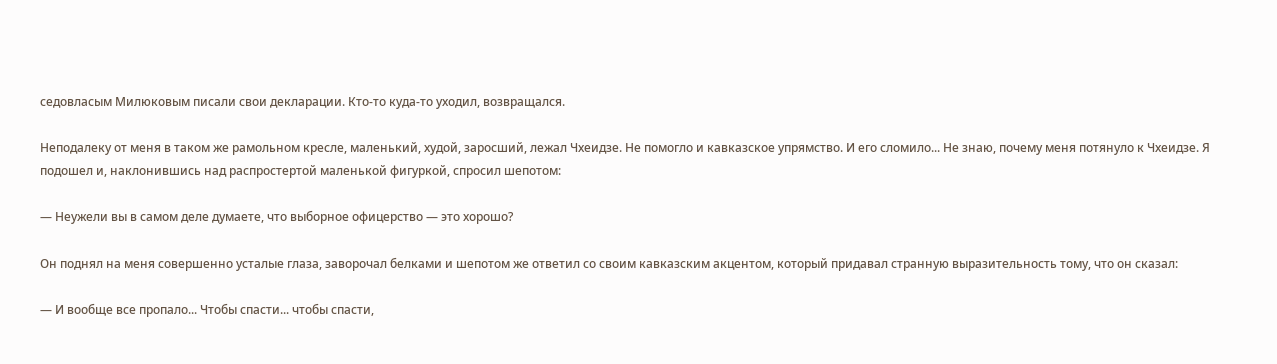седовласым Милюковым писали свои декларации. Кто-то куда-то уходил, возвращался.

Неподалеку от меня в таком же рамольном кресле, маленький, худой, заросший, лежал Чхеидзе. Не помогло и кавказское упрямство. И его сломило... Не знаю, почему меня потянуло к Чхеидзе. Я подошел и, наклонившись над распростертой маленькой фигуркой, спросил шепотом:

— Неужели вы в самом деле думаете, что выборное офицерство — это хорошо?

Он поднял на меня совершенно усталые глаза, заворочал белками и шепотом же ответил со своим кавказским акцентом, который придавал странную выразительность тому, что он сказал:

— И вообще все пропало... Чтобы спасти... чтобы спасти,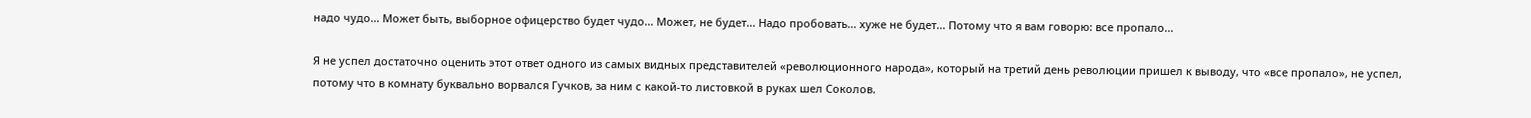надо чудо... Может быть, выборное офицерство будет чудо... Может, не будет... Надо пробовать... хуже не будет... Потому что я вам говорю: все пропало...

Я не успел достаточно оценить этот ответ одного из самых видных представителей «революционного народа», который на третий день революции пришел к выводу, что «все пропало», не успел, потому что в комнату буквально ворвался Гучков, за ним с какой-то листовкой в руках шел Соколов.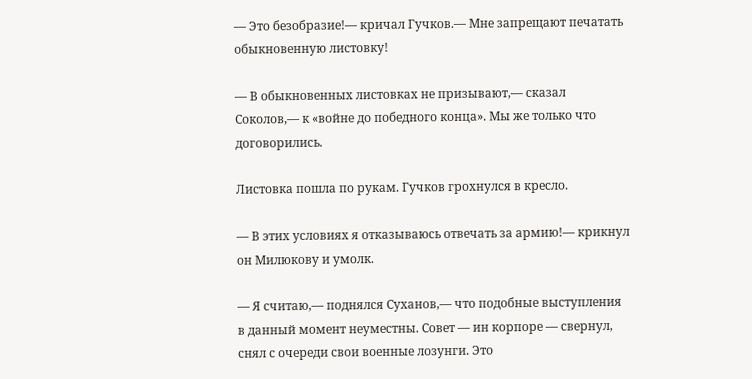— Это безобразие!— кричал Гучков.— Мне запрещают печатать обыкновенную листовку!

— В обыкновенных листовках не призывают,— сказал Соколов,— к «войне до победного конца». Мы же только что договорились.

Листовка пошла по рукам. Гучков грохнулся в кресло.

— В этих условиях я отказываюсь отвечать за армию!— крикнул он Милюкову и умолк.

— Я считаю,— поднялся Суханов,— что подобные выступления в данный момент неуместны. Совет — ин корпоре — свернул, снял с очереди свои военные лозунги. Это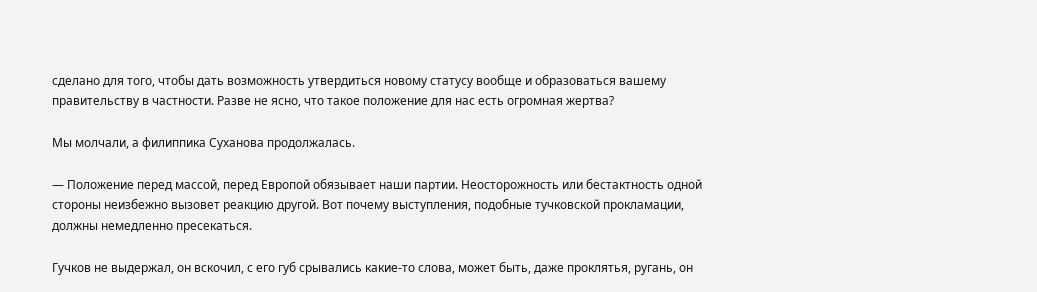сделано для того, чтобы дать возможность утвердиться новому статусу вообще и образоваться вашему правительству в частности. Разве не ясно, что такое положение для нас есть огромная жертва?

Мы молчали, а филиппика Суханова продолжалась.

— Положение перед массой, перед Европой обязывает наши партии. Неосторожность или бестактность одной стороны неизбежно вызовет реакцию другой. Вот почему выступления, подобные тучковской прокламации, должны немедленно пресекаться.

Гучков не выдержал, он вскочил, с его губ срывались какие-то слова, может быть, даже проклятья, ругань, он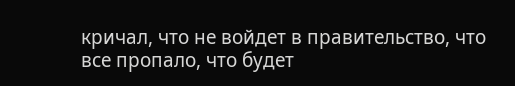кричал, что не войдет в правительство, что все пропало, что будет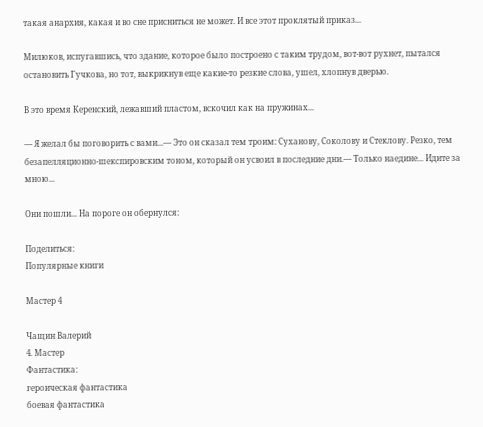такая анархия, какая и во сне присниться не может. И все этот проклятый приказ...

Милюков, испугавшись, что здание, которое было построено с таким трудом, вот-вот рухнет, пытался остановить Гучкова, но тот, выкрикнув еще какие-то резкие слова, ушел, хлопнув дверью.

В это время Керенский, лежавший пластом, вскочил как на пружинах...

— Я желал бы поговорить с вами...— Это он сказал тем троим: Суханову, Соколову и Стеклову. Резко, тем безапелляционно-шекспировским тоном, который он усвоил в последние дни.— Только наедине... Идите за мною...

Они пошли... На пороге он обернулся:

Поделиться:
Популярные книги

Мастер 4

Чащин Валерий
4. Мастер
Фантастика:
героическая фантастика
боевая фантастика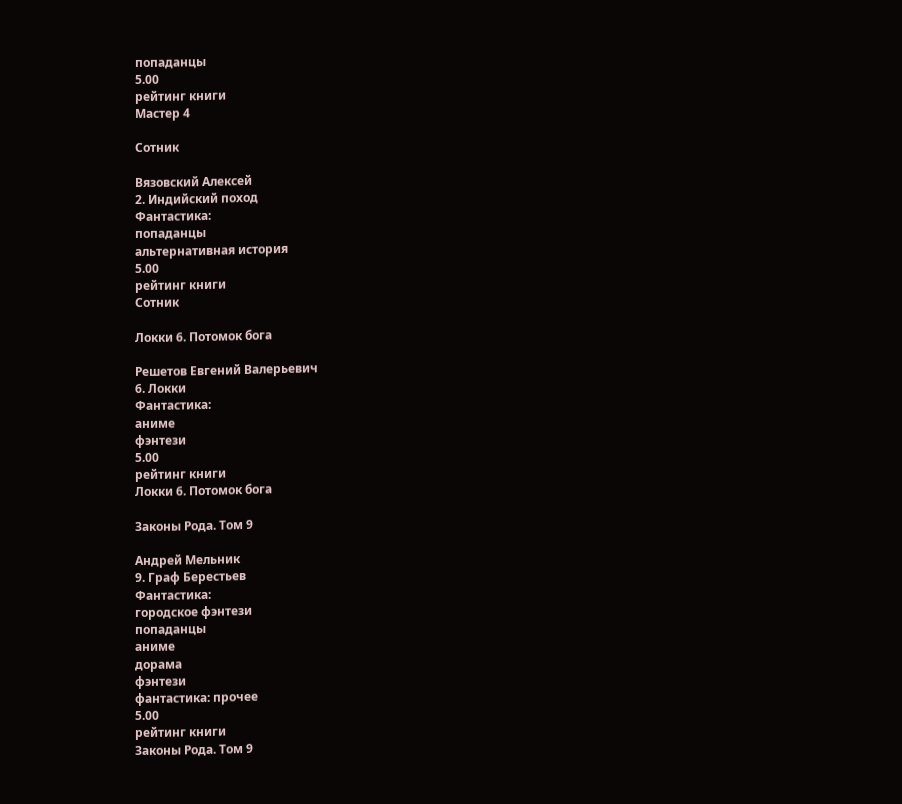попаданцы
5.00
рейтинг книги
Мастер 4

Сотник

Вязовский Алексей
2. Индийский поход
Фантастика:
попаданцы
альтернативная история
5.00
рейтинг книги
Сотник

Локки 6. Потомок бога

Решетов Евгений Валерьевич
6. Локки
Фантастика:
аниме
фэнтези
5.00
рейтинг книги
Локки 6. Потомок бога

Законы Рода. Том 9

Андрей Мельник
9. Граф Берестьев
Фантастика:
городское фэнтези
попаданцы
аниме
дорама
фэнтези
фантастика: прочее
5.00
рейтинг книги
Законы Рода. Том 9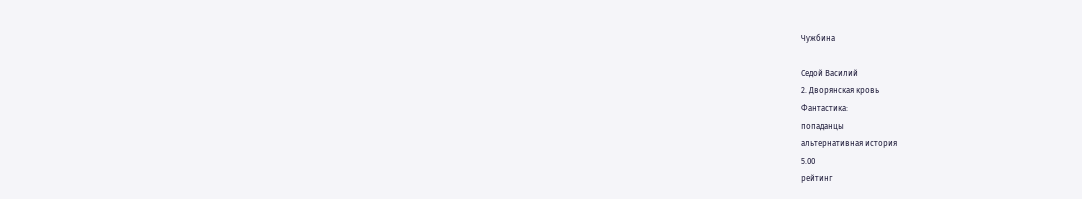Чужбина

Седой Василий
2. Дворянская кровь
Фантастика:
попаданцы
альтернативная история
5.00
рейтинг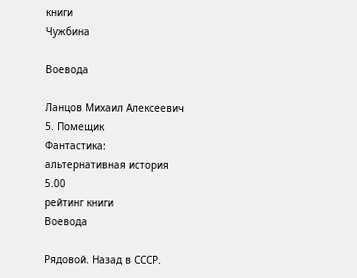книги
Чужбина

Воевода

Ланцов Михаил Алексеевич
5. Помещик
Фантастика:
альтернативная история
5.00
рейтинг книги
Воевода

Рядовой. Назад в СССР.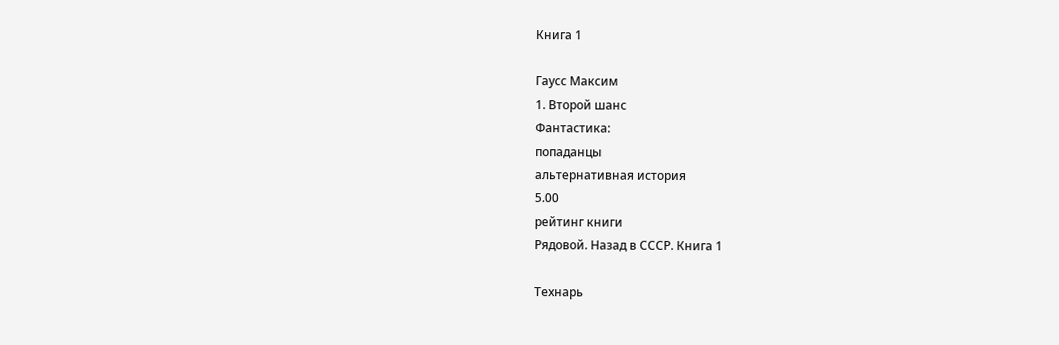Книга 1

Гаусс Максим
1. Второй шанс
Фантастика:
попаданцы
альтернативная история
5.00
рейтинг книги
Рядовой. Назад в СССР. Книга 1

Технарь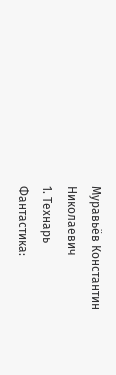Муравьёв Константин Николаевич
1. Технарь
Фантастика: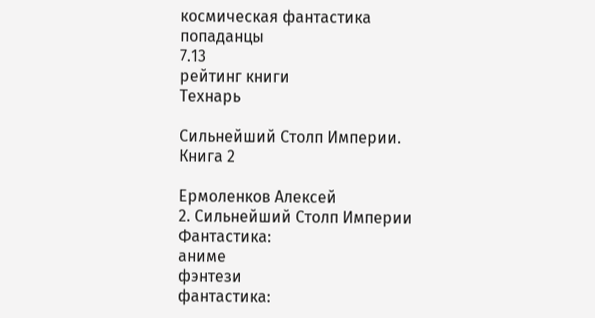космическая фантастика
попаданцы
7.13
рейтинг книги
Технарь

Сильнейший Столп Империи. Книга 2

Ермоленков Алексей
2. Сильнейший Столп Империи
Фантастика:
аниме
фэнтези
фантастика: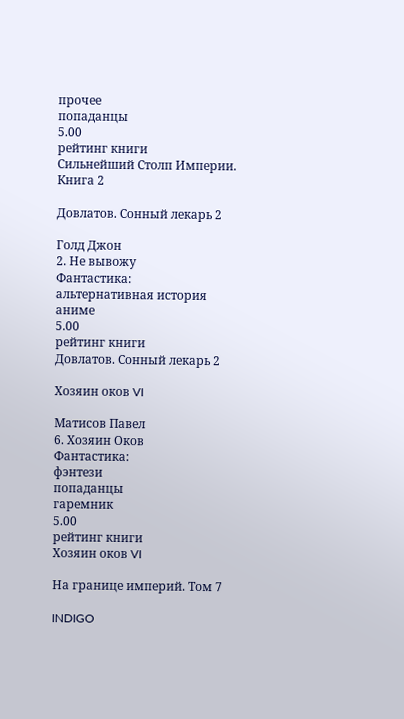прочее
попаданцы
5.00
рейтинг книги
Сильнейший Столп Империи. Книга 2

Довлатов. Сонный лекарь 2

Голд Джон
2. Не вывожу
Фантастика:
альтернативная история
аниме
5.00
рейтинг книги
Довлатов. Сонный лекарь 2

Хозяин оков VI

Матисов Павел
6. Хозяин Оков
Фантастика:
фэнтези
попаданцы
гаремник
5.00
рейтинг книги
Хозяин оков VI

На границе империй. Том 7

INDIGO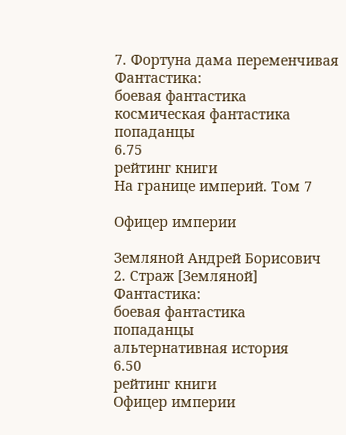7. Фортуна дама переменчивая
Фантастика:
боевая фантастика
космическая фантастика
попаданцы
6.75
рейтинг книги
На границе империй. Том 7

Офицер империи

Земляной Андрей Борисович
2. Страж [Земляной]
Фантастика:
боевая фантастика
попаданцы
альтернативная история
6.50
рейтинг книги
Офицер империи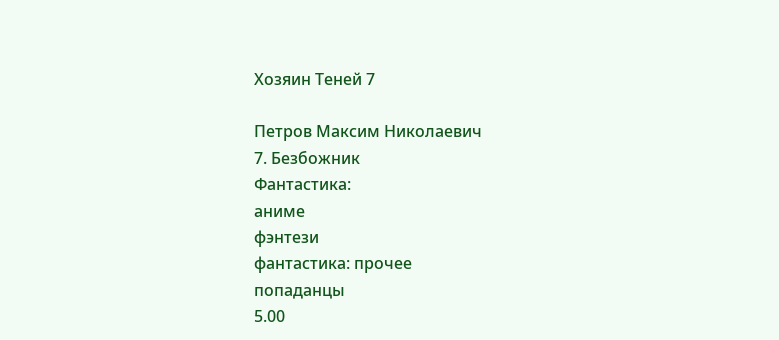Хозяин Теней 7

Петров Максим Николаевич
7. Безбожник
Фантастика:
аниме
фэнтези
фантастика: прочее
попаданцы
5.00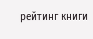рейтинг книги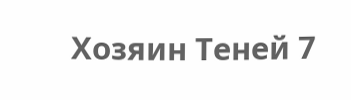Хозяин Теней 7